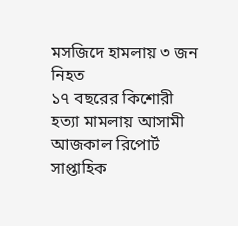মসজিদে হামলায় ৩ জন নিহত
১৭ বছরের কিশোরী হত্যা মামলায় আসামী
আজকাল রিপোর্ট
সাপ্তাহিক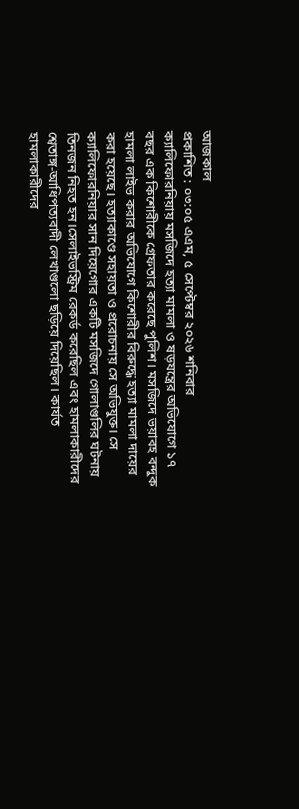আজকাল
প্রকাশিত : ০৩:০৫ এএম, ৫ সেপ্টেম্বর ২০২৬ শনিবার
ক্যালিফোরনিয়ায় মসজিদে হত্যা মামলা ও ষড়যন্ত্রের অভিযোগে ১৭ বছর এক কিশোরীকে গ্রেফতার করেছে পুলিশ। মসজিদে ভয়াবহ বন্দুক হামলা লাইভ করার অভিযোগে কিশোরীর বিরুদ্ধে হত্যা মামলা দায়ের করা হয়েছে। হত্যাকাণ্ডে সহায়তা ও প্ররোচনায় সে অভিযুক্ত। সে ক্যালিফোরনিয়ার সান দিয়েগোর একটি মসজিদে গোলাগুলির ঘটনায় তিনজন নিহত হন।সেলাইভস্ট্রিম রেকর্ড করেছিল এবং হামলাকারীদের শ্বেতাঙ্গ-আধিপত্যবাদী লেখাগুলো ছড়িয়ে দিয়েছিল। কার্যত হামলাকারীদের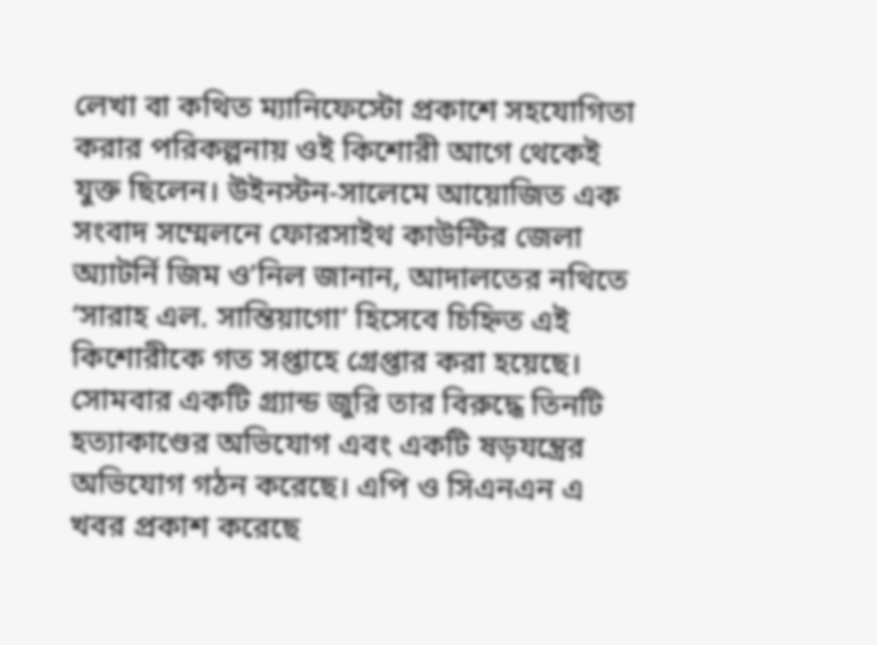লেখা বা কথিত ম্যানিফেস্টো প্রকাশে সহযোগিতা করার পরিকল্পনায় ওই কিশোরী আগে থেকেই যুক্ত ছিলেন। উইনস্টন-সালেমে আয়োজিত এক সংবাদ সম্মেলনে ফোরসাইথ কাউন্টির জেলা অ্যাটর্নি জিম ও’নিল জানান, আদালতের নথিতে ‘সারাহ এল. সান্তিয়াগো’ হিসেবে চিহ্নিত এই কিশোরীকে গত সপ্তাহে গ্রেপ্তার করা হয়েছে। সোমবার একটি গ্র্যান্ড জুরি তার বিরুদ্ধে তিনটি হত্যাকাণ্ডের অভিযোগ এবং একটি ষড়যন্ত্রের অভিযোগ গঠন করেছে। এপি ও সিএনএন এ খবর প্রকাশ করেছে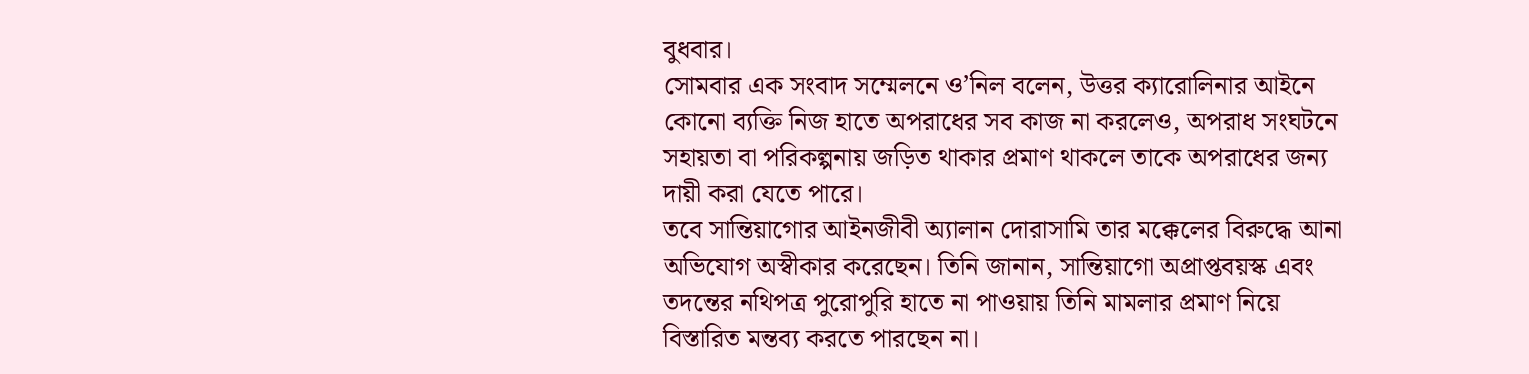বুধবার।
সোমবার এক সংবাদ সম্মেলনে ও’নিল বলেন, উত্তর ক্যারোলিনার আইনে কোনো ব্যক্তি নিজ হাতে অপরাধের সব কাজ না করলেও, অপরাধ সংঘটনে সহায়তা বা পরিকল্পনায় জড়িত থাকার প্রমাণ থাকলে তাকে অপরাধের জন্য দায়ী করা যেতে পারে।
তবে সান্তিয়াগোর আইনজীবী অ্যালান দোরাসামি তার মক্কেলের বিরুদ্ধে আনা অভিযোগ অস্বীকার করেছেন। তিনি জানান, সান্তিয়াগো অপ্রাপ্তবয়স্ক এবং তদন্তের নথিপত্র পুরোপুরি হাতে না পাওয়ায় তিনি মামলার প্রমাণ নিয়ে বিস্তারিত মন্তব্য করতে পারছেন না।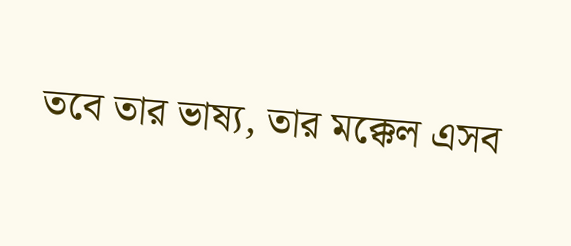তবে তার ভাষ্য, তার মক্কেল এসব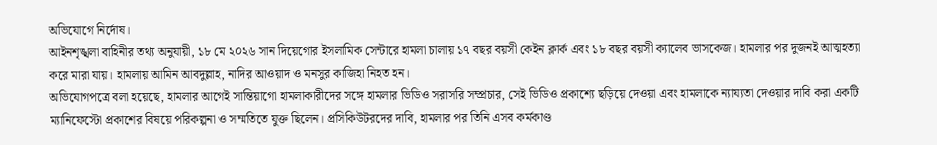অভিযোগে নির্দোষ।
আইনশৃঙ্খলা বাহিনীর তথ্য অনুযায়ী, ১৮ মে ২০২৬ সান দিয়েগোর ইসলামিক সেন্টারে হামলা চালায় ১৭ বছর বয়সী কেইন ক্লার্ক এবং ১৮ বছর বয়সী ক্যালেব ভাসকেজ। হামলার পর দুজনই আত্মহত্যা করে মারা যায়। হামলায় আমিন আবদুল্লাহ, নাদির আওয়াদ ও মনসুর কাজিহা নিহত হন।
অভিযোগপত্রে বলা হয়েছে, হামলার আগেই সান্তিয়াগো হামলাকারীদের সঙ্গে হামলার ভিডিও সরাসরি সম্প্রচার, সেই ভিডিও প্রকাশ্যে ছড়িয়ে দেওয়া এবং হামলাকে ন্যায্যতা দেওয়ার দাবি করা একটি ম্যানিফেস্টো প্রকাশের বিষয়ে পরিকল্পনা ও সম্মতিতে যুক্ত ছিলেন। প্রসিকিউটরদের দাবি, হামলার পর তিনি এসব কর্মকাণ্ড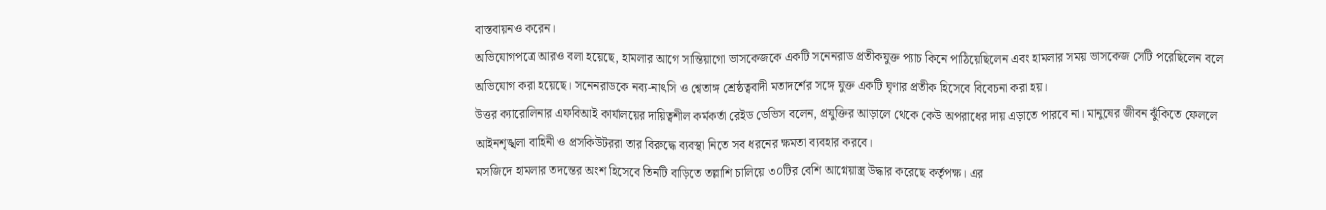বাস্তবায়নও করেন।
অভিযোগপত্রে আরও বলা হয়েছে, হামলার আগে সান্তিয়াগো ভাসকেজকে একটি সনেনরাড প্রতীকযুক্ত প্যাচ কিনে পাঠিয়েছিলেন এবং হামলার সময় ভাসকেজ সেটি পরেছিলেন বলে অভিযোগ করা হয়েছে। সনেনরাডকে নব্য-নাৎসি ও শ্বেতাঙ্গ শ্রেষ্ঠত্ববাদী মতাদর্শের সঙ্গে যুক্ত একটি ঘৃণার প্রতীক হিসেবে বিবেচনা করা হয়।
উত্তর ক্যারোলিনার এফবিআই কার্যালয়ের দায়িত্বশীল কর্মকর্তা রেইড ডেভিস বলেন, প্রযুক্তির আড়ালে থেকে কেউ অপরাধের দায় এড়াতে পারবে না। মানুষের জীবন ঝুঁকিতে ফেললে আইনশৃঙ্খলা বাহিনী ও প্রসকিউটররা তার বিরুদ্ধে ব্যবস্থা নিতে সব ধরনের ক্ষমতা ব্যবহার করবে।
মসজিদে হামলার তদন্তের অংশ হিসেবে তিনটি বাড়িতে তল্লাশি চালিয়ে ৩০টির বেশি আগ্নেয়াস্ত্র উদ্ধার করেছে কর্তৃপক্ষ। এর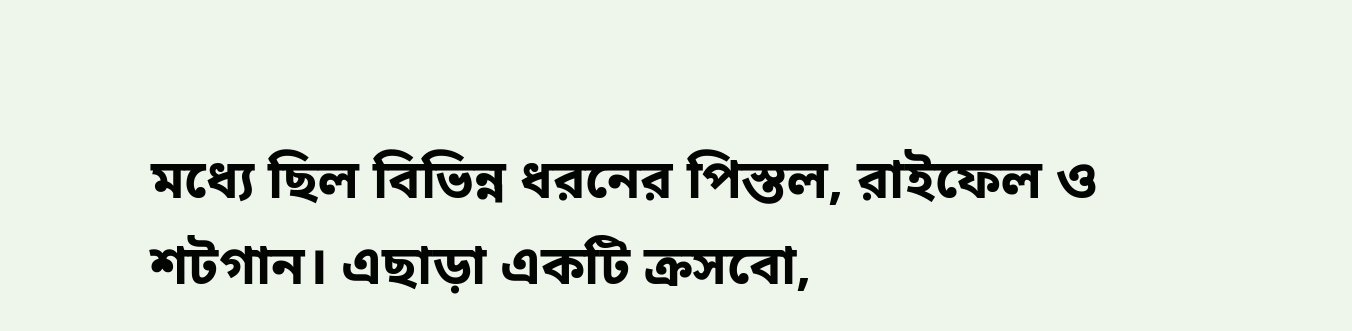মধ্যে ছিল বিভিন্ন ধরনের পিস্তল, রাইফেল ও শটগান। এছাড়া একটি ক্রসবো,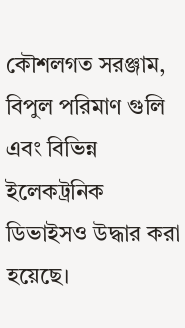কৌশলগত সরঞ্জাম, বিপুল পরিমাণ গুলি এবং বিভিন্ন ইলেকট্রনিক ডিভাইসও উদ্ধার করা হয়েছে।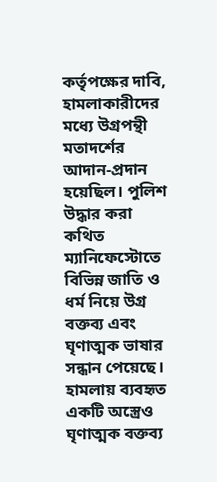কর্তৃপক্ষের দাবি, হামলাকারীদের মধ্যে উগ্রপন্থী মতাদর্শের আদান-প্রদান হয়েছিল। পুলিশ উদ্ধার করা কথিত ম্যানিফেস্টোতে বিভিন্ন জাতি ও ধর্ম নিয়ে উগ্র বক্তব্য এবং ঘৃণাত্মক ভাষার সন্ধান পেয়েছে। হামলায় ব্যবহৃত একটি অস্ত্রেও ঘৃণাত্মক বক্তব্য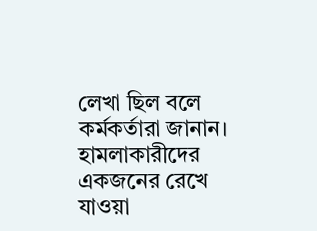লেখা ছিল বলে কর্মকর্তারা জানান। হামলাকারীদের একজনের রেখে যাওয়া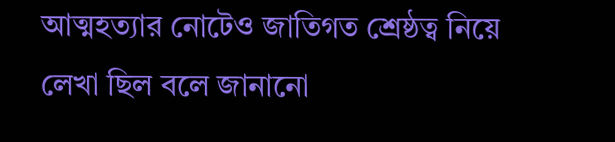আত্মহত্যার নোটেও জাতিগত শ্রেষ্ঠত্ব নিয়ে লেখা ছিল বলে জানানো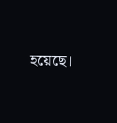হয়েছে।